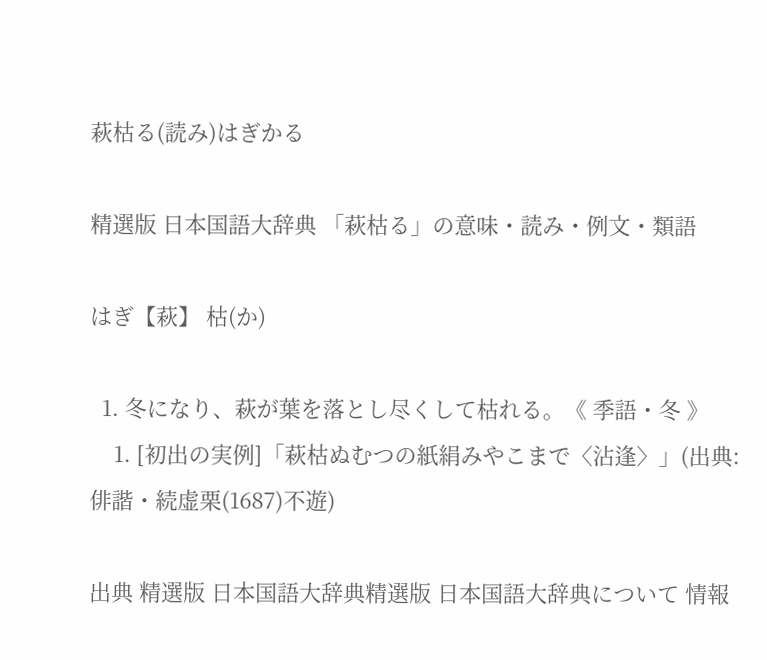萩枯る(読み)はぎかる

精選版 日本国語大辞典 「萩枯る」の意味・読み・例文・類語

はぎ【萩】 枯(か)

  1. 冬になり、萩が葉を落とし尽くして枯れる。《 季語・冬 》
    1. [初出の実例]「萩枯ぬむつの紙絹みやこまで〈沾逢〉」(出典:俳諧・続虚栗(1687)不遊)

出典 精選版 日本国語大辞典精選版 日本国語大辞典について 情報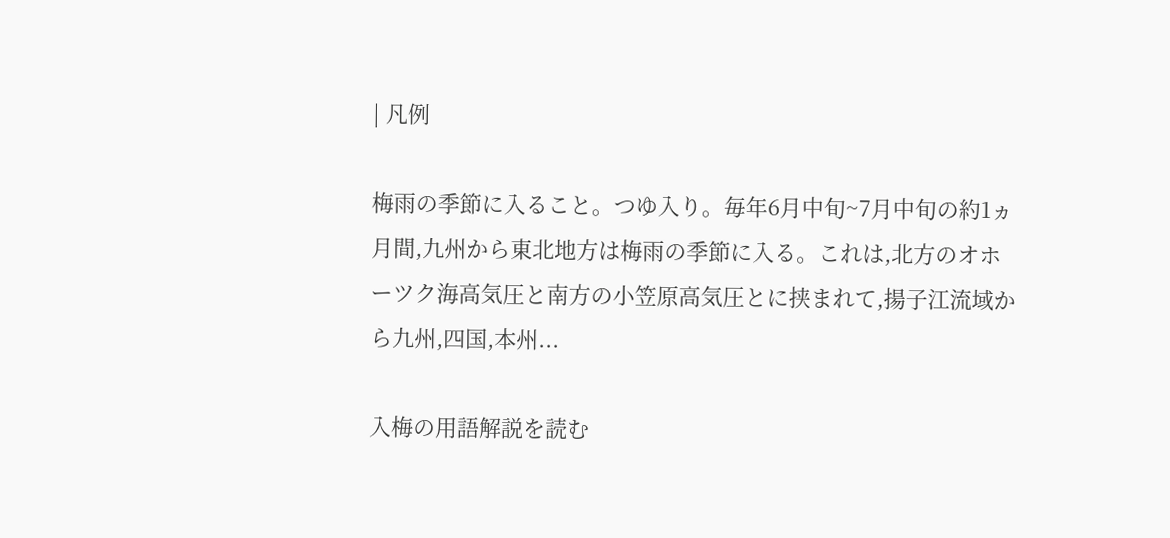| 凡例

梅雨の季節に入ること。つゆ入り。毎年6月中旬~7月中旬の約1ヵ月間,九州から東北地方は梅雨の季節に入る。これは,北方のオホーツク海高気圧と南方の小笠原高気圧とに挟まれて,揚子江流域から九州,四国,本州...

入梅の用語解説を読む